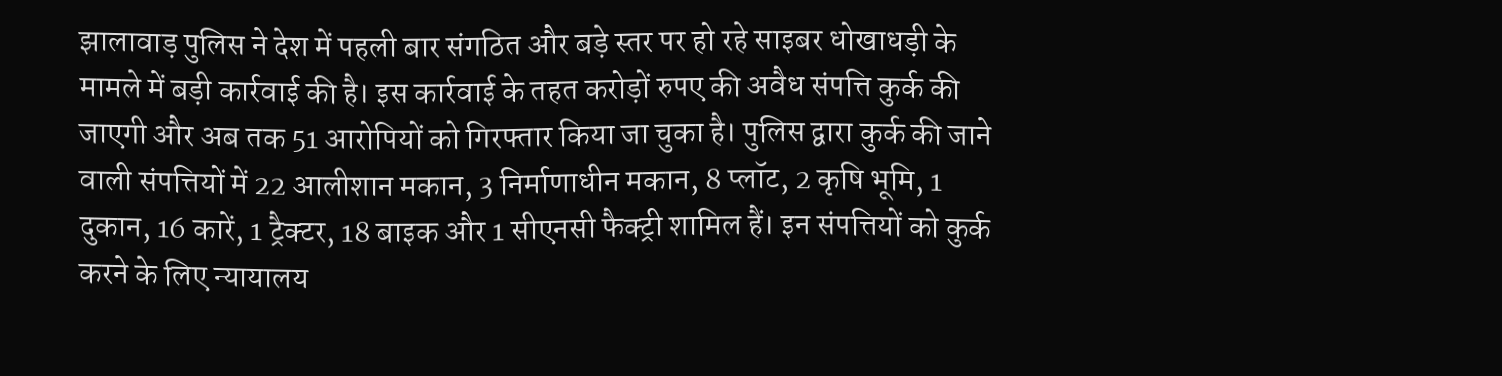झालावाड़ पुलिस ने देश में पहली बार संगठित और बड़े स्तर पर हो रहे साइबर धोखाधड़ी के मामले में बड़ी कार्रवाई की है। इस कार्रवाई के तहत करोड़ों रुपए की अवैध संपत्ति कुर्क की जाएगी और अब तक 51 आरोपियों को गिरफ्तार किया जा चुका है। पुलिस द्वारा कुर्क की जाने वाली संपत्तियों में 22 आलीशान मकान, 3 निर्माणाधीन मकान, 8 प्लॉट, 2 कृषि भूमि, 1 दुकान, 16 कारें, 1 ट्रैक्टर, 18 बाइक और 1 सीएनसी फैक्ट्री शामिल हैं। इन संपत्तियों को कुर्क करने के लिए न्यायालय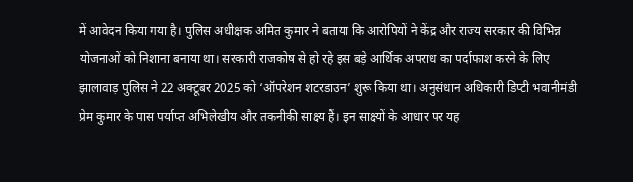में आवेदन किया गया है। पुलिस अधीक्षक अमित कुमार ने बताया कि आरोपियों ने केंद्र और राज्य सरकार की विभिन्न योजनाओं को निशाना बनाया था। सरकारी राजकोष से हो रहे इस बड़े आर्थिक अपराध का पर्दाफाश करने के लिए झालावाड़ पुलिस ने 22 अक्टूबर 2025 को ‘ऑपरेशन शटरडाउन’ शुरू किया था। अनुसंधान अधिकारी डिप्टी भवानीमंडी प्रेम कुमार के पास पर्याप्त अभिलेखीय और तकनीकी साक्ष्य हैं। इन साक्ष्यों के आधार पर यह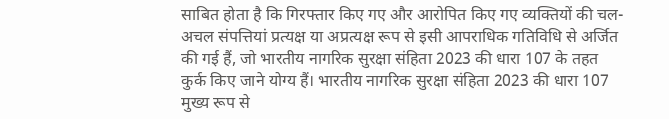साबित होता है कि गिरफ्तार किए गए और आरोपित किए गए व्यक्तियों की चल-अचल संपत्तियां प्रत्यक्ष या अप्रत्यक्ष रूप से इसी आपराधिक गतिविधि से अर्जित की गई हैं, जो भारतीय नागरिक सुरक्षा संहिता 2023 की धारा 107 के तहत कुर्क किए जाने योग्य हैं। भारतीय नागरिक सुरक्षा संहिता 2023 की धारा 107 मुख्य रूप से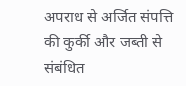अपराध से अर्जित संपत्ति की कुर्की और जब्ती से संबंधित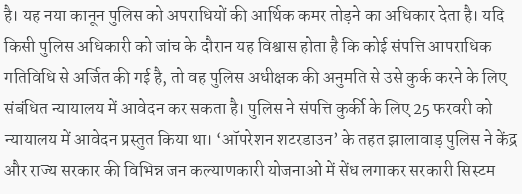है। यह नया कानून पुलिस को अपराधियों की आर्थिक कमर तोड़ने का अधिकार देता है। यदि किसी पुलिस अधिकारी को जांच के दौरान यह विश्वास होता है कि कोई संपत्ति आपराधिक गतिविधि से अर्जित की गई है, तो वह पुलिस अधीक्षक की अनुमति से उसे कुर्क करने के लिए संबंधित न्यायालय में आवेदन कर सकता है। पुलिस ने संपत्ति कुर्की के लिए 25 फरवरी को न्यायालय में आवेदन प्रस्तुत किया था। ‘ऑपरेशन शटरडाउन’ के तहत झालावाड़ पुलिस ने केंद्र और राज्य सरकार की विभिन्न जन कल्याणकारी योजनाओं में सेंध लगाकर सरकारी सिस्टम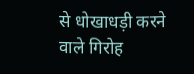से धोखाधड़ी करने वाले गिरोह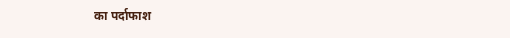का पर्दाफाश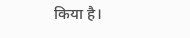किया है।